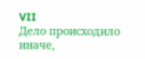VII
Дело происходило иначе,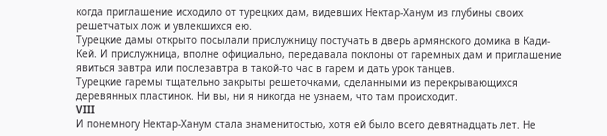когда приглашение исходило от турецких дам, видевших Нектар-Ханум из глубины своих решетчатых лож и увлекшихся ею.
Турецкие дамы открыто посылали прислужницу постучать в дверь армянского домика в Кади-Кей. И прислужница, вполне официально, передавала поклоны от гаремных дам и приглашение явиться завтра или послезавтра в такой-то час в гарем и дать урок танцев.
Турецкие гаремы тщательно закрыты решеточками, сделанными из перекрывающихся деревянных пластинок. Ни вы, ни я никогда не узнаем, что там происходит.
VIII
И понемногу Нектар-Ханум стала знаменитостью, хотя ей было всего девятнадцать лет. Не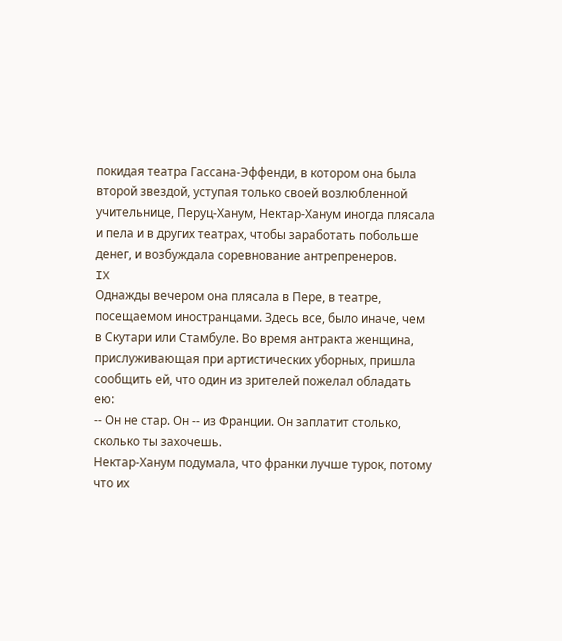покидая театра Гассана-Эффенди, в котором она была второй звездой, уступая только своей возлюбленной учительнице, Перуц-Ханум, Нектар-Ханум иногда плясала и пела и в других театрах, чтобы заработать побольше денег, и возбуждала соревнование антрепренеров.
IX
Однажды вечером она плясала в Пере, в театре, посещаемом иностранцами. Здесь все, было иначе, чем в Скутари или Стамбуле. Во время антракта женщина, прислуживающая при артистических уборных, пришла сообщить ей, что один из зрителей пожелал обладать ею:
-- Он не стар. Он -- из Франции. Он заплатит столько, сколько ты захочешь.
Нектар-Ханум подумала, что франки лучше турок, потому что их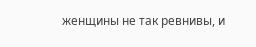женщины не так ревнивы, и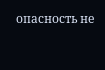опасность не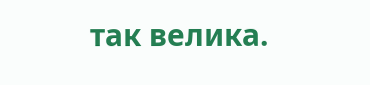так велика.